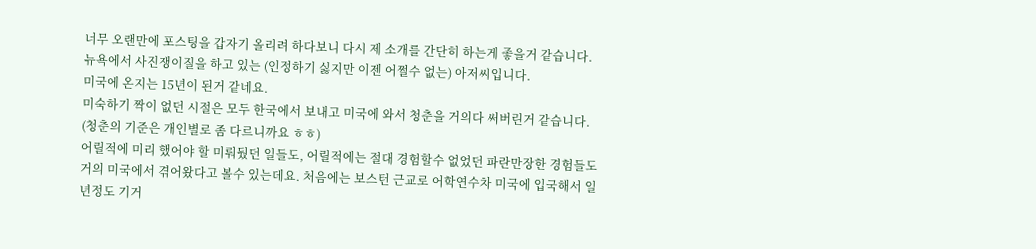너무 오랜만에 포스팅을 갑자기 올리려 하다보니 다시 제 소개를 간단히 하는게 좋을거 같습니다.
뉴욕에서 사진쟁이질을 하고 있는 (인정하기 싫지만 이젠 어쩔수 없는) 아저씨입니다.
미국에 온지는 15년이 된거 같네요.
미숙하기 짝이 없던 시절은 모두 한국에서 보내고 미국에 와서 청춘을 거의다 써버린거 같습니다. (청춘의 기준은 개인별로 좀 다르니까요 ㅎㅎ)
어릴적에 미리 했어야 할 미뤄뒀던 일들도, 어릴적에는 절대 경험할수 없었던 파란만장한 경험들도 거의 미국에서 겪어왔다고 볼수 있는데요. 처음에는 보스턴 근교로 어학연수차 미국에 입국해서 일년정도 기거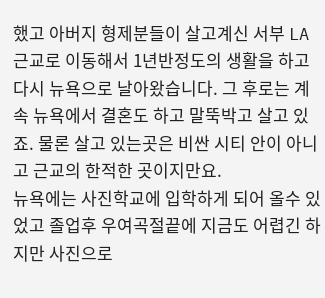했고 아버지 형제분들이 살고계신 서부 LA 근교로 이동해서 1년반정도의 생활을 하고 다시 뉴욕으로 날아왔습니다. 그 후로는 계속 뉴욕에서 결혼도 하고 말뚝박고 살고 있죠. 물론 살고 있는곳은 비싼 시티 안이 아니고 근교의 한적한 곳이지만요.
뉴욕에는 사진학교에 입학하게 되어 올수 있었고 졸업후 우여곡절끝에 지금도 어렵긴 하지만 사진으로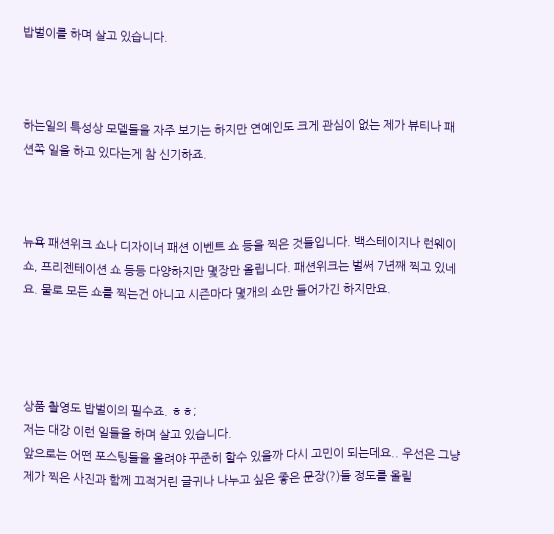밥벌이를 하며 살고 있습니다.



하는일의 특성상 모델들을 자주 보기는 하지만 연예인도 크게 관심이 없는 제가 뷰티나 패션쪽 일을 하고 있다는게 참 신기하죠.



뉴욕 패션위크 쇼나 디자이너 패션 이벤트 쇼 등을 찍은 것들입니다. 백스테이지나 런웨이 쇼, 프리젠테이션 쇼 등등 다양하지만 몇장만 올립니다. 패션위크는 벌써 7년째 찍고 있네요. 물로 모든 쇼를 찍는건 아니고 시즌마다 몇개의 쇼만 들어가긴 하지만요.




상품 촬영도 밥벌이의 필수죠. ㅎㅎ;
저는 대강 이런 일들을 하며 살고 있습니다.
앞으로는 어떤 포스팅들을 올려야 꾸준히 할수 있을까 다시 고민이 되는데요.. 우선은 그냥 제가 찍은 사진과 함께 끄적거린 글귀나 나누고 싶은 좋은 문장(?)들 정도를 올릴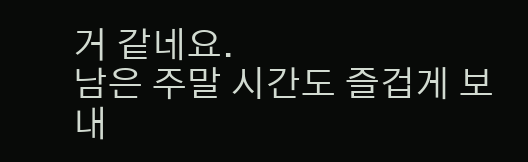거 같네요.
남은 주말 시간도 즐겁게 보내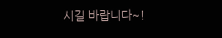시길 바랍니다~!